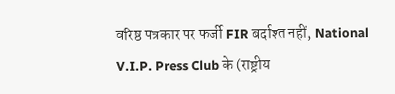वरिष्ठ पत्रकार पर फर्जी FIR बर्दाश्त नहीं, National V.I.P. Press Club के (राष्ट्रीय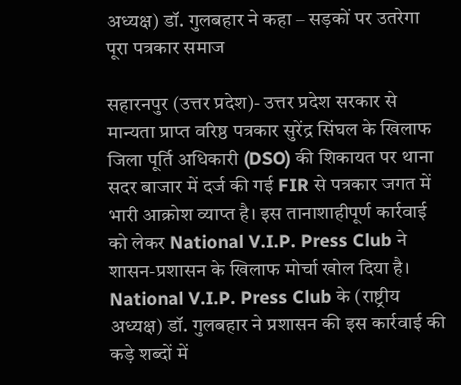अध्यक्ष) डॉ. गुलबहार ने कहा – सड़कों पर उतरेगा पूरा पत्रकार समाज

सहारनपुर (उत्तर प्रदेश)- उत्तर प्रदेश सरकार से मान्यता प्राप्त वरिष्ठ पत्रकार सुरेंद्र सिंघल के खिलाफ जिला पूर्ति अधिकारी (DSO) की शिकायत पर थाना सदर बाजार में दर्ज की गई FIR से पत्रकार जगत में भारी आक्रोश व्याप्त है। इस तानाशाहीपूर्ण कार्रवाई को लेकर National V.I.P. Press Club ने शासन-प्रशासन के खिलाफ मोर्चा खोल दिया है।
National V.I.P. Press Club के (राष्ट्रीय अध्यक्ष) डॉ. गुलबहार ने प्रशासन की इस कार्रवाई की कड़े शब्दों में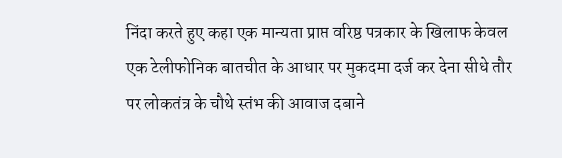निंदा करते हुए कहा एक मान्यता प्राप्त वरिष्ठ पत्रकार के खिलाफ केवल एक टेलीफोनिक बातचीत के आधार पर मुकदमा दर्ज कर देना सीधे तौर पर लोकतंत्र के चौथे स्तंभ की आवाज दबाने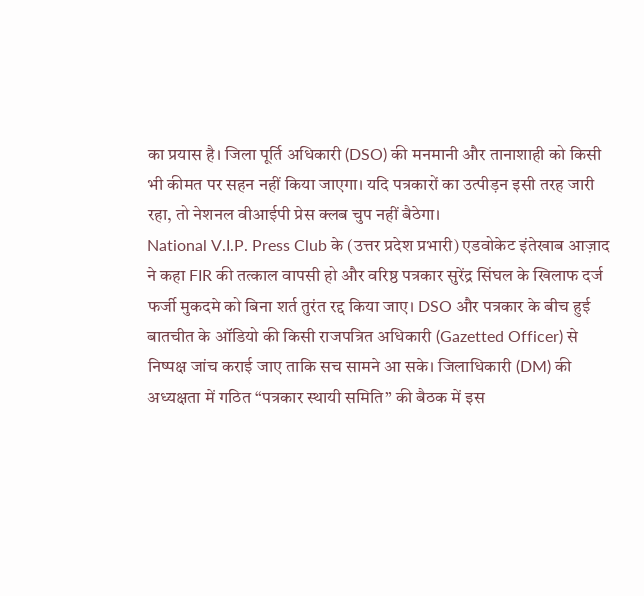का प्रयास है। जिला पूर्ति अधिकारी (DSO) की मनमानी और तानाशाही को किसी भी कीमत पर सहन नहीं किया जाएगा। यदि पत्रकारों का उत्पीड़न इसी तरह जारी रहा, तो नेशनल वीआईपी प्रेस क्लब चुप नहीं बैठेगा।
National V.I.P. Press Club के (उत्तर प्रदेश प्रभारी) एडवोकेट इंतेखाब आज़ाद ने कहा FIR की तत्काल वापसी हो और वरिष्ठ पत्रकार सुरेंद्र सिंघल के खिलाफ दर्ज फर्जी मुकदमे को बिना शर्त तुरंत रद्द किया जाए। DSO और पत्रकार के बीच हुई बातचीत के ऑडियो की किसी राजपत्रित अधिकारी (Gazetted Officer) से निष्पक्ष जांच कराई जाए ताकि सच सामने आ सके। जिलाधिकारी (DM) की अध्यक्षता में गठित “पत्रकार स्थायी समिति” की बैठक में इस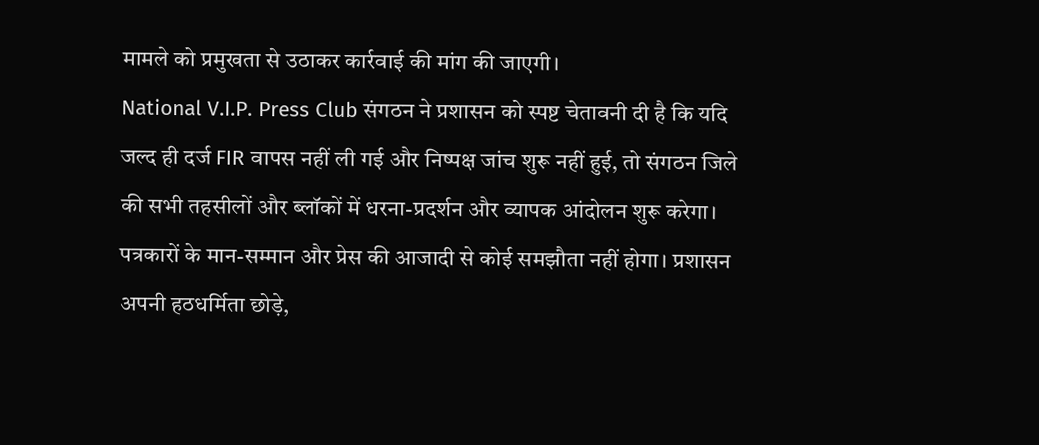मामले को प्रमुखता से उठाकर कार्रवाई की मांग की जाएगी।
National V.I.P. Press Club संगठन ने प्रशासन को स्पष्ट चेतावनी दी है कि यदि जल्द ही दर्ज FIR वापस नहीं ली गई और निष्पक्ष जांच शुरू नहीं हुई, तो संगठन जिले की सभी तहसीलों और ब्लॉकों में धरना-प्रदर्शन और व्यापक आंदोलन शुरू करेगा।
पत्रकारों के मान-सम्मान और प्रेस की आजादी से कोई समझौता नहीं होगा। प्रशासन अपनी हठधर्मिता छोड़े,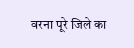वरना पूरे जिले का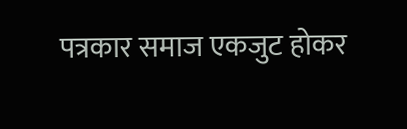पत्रकार समाज एकजुट होकर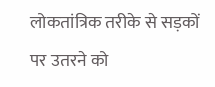लोकतांत्रिक तरीके से सड़कों पर उतरने को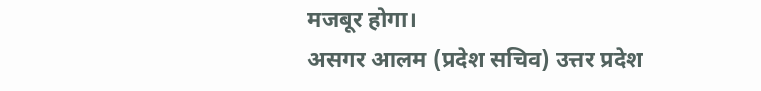मजबूर होगा।
असगर आलम (प्रदेश सचिव) उत्तर प्रदेश